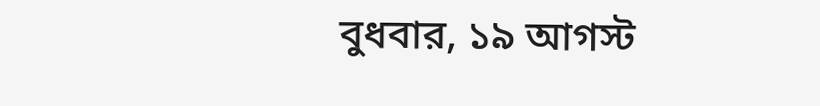বুধবার, ১৯ আগস্ট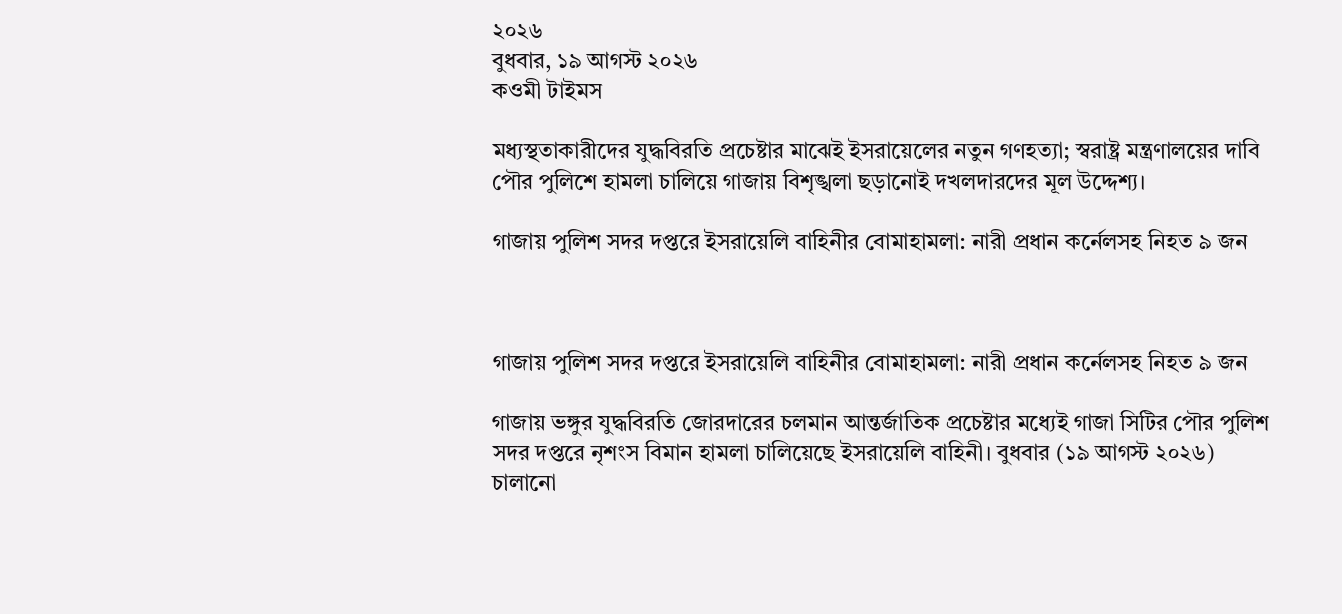২০২৬
বুধবার, ১৯ আগস্ট ২০২৬
কওমী টাইমস

মধ্যস্থতাকারীদের যুদ্ধবিরতি প্রচেষ্টার মাঝেই ইসরায়েলের নতুন গণহত্যা; স্বরাষ্ট্র মন্ত্রণালয়ের দাবি পৌর পুলিশে হামলা চালিয়ে গাজায় বিশৃঙ্খলা ছড়ানোই দখলদারদের মূল উদ্দেশ্য।

গাজায় পুলিশ সদর দপ্তরে ইসরায়েলি বাহিনীর বোমাহামলা: নারী প্রধান কর্নেলসহ নিহত ৯ জন



গাজায় পুলিশ সদর দপ্তরে ইসরায়েলি বাহিনীর বোমাহামলা: নারী প্রধান কর্নেলসহ নিহত ৯ জন

গাজায় ভঙ্গুর যুদ্ধবিরতি জোরদারের চলমান আন্তর্জাতিক প্রচেষ্টার মধ্যেই গাজা সিটির পৌর পুলিশ সদর দপ্তরে নৃশংস বিমান হামলা চালিয়েছে ইসরায়েলি বাহিনী। বুধবার (১৯ আগস্ট ২০২৬) চালানো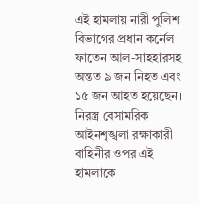এই হামলায় নারী পুলিশ বিভাগের প্রধান কর্নেল ফাতেন আল-সাহহারসহ অন্তত ৯ জন নিহত এবং ১৫ জন আহত হয়েছেন। নিরস্ত্র বেসামরিক আইনশৃঙ্খলা রক্ষাকারী বাহিনীর ওপর এই হামলাকে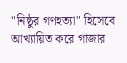"নিষ্ঠুর গণহত্যা" হিসেবে আখ্যায়িত করে গাজার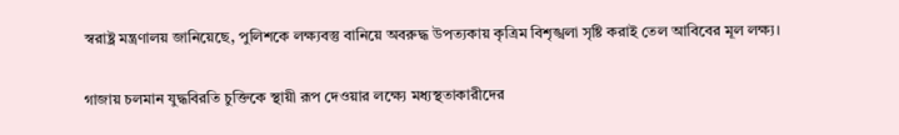স্বরাষ্ট্র মন্ত্রণালয় জানিয়েছে, পুলিশকে লক্ষ্যবস্তু বানিয়ে অবরুদ্ধ উপত্যকায় কৃত্রিম বিশৃঙ্খলা সৃষ্টি করাই তেল আবিবের মূল লক্ষ্য।

গাজায় চলমান যুদ্ধবিরতি চুক্তিকে স্থায়ী রূপ দেওয়ার লক্ষ্যে মধ্যস্থতাকারীদের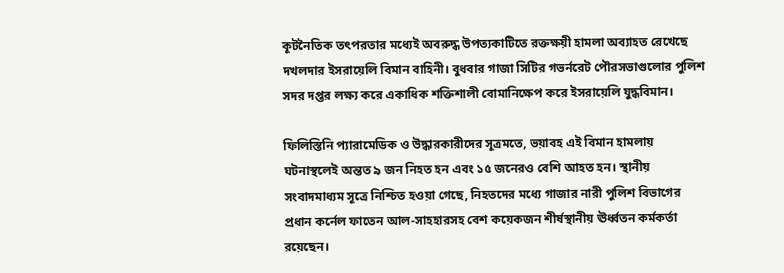কূটনৈতিক তৎপরতার মধ্যেই অবরুদ্ধ উপত্যকাটিতে রক্তক্ষয়ী হামলা অব্যাহত রেখেছে দখলদার ইসরায়েলি বিমান বাহিনী। বুধবার গাজা সিটির গভর্নরেট পৌরসভাগুলোর পুলিশ সদর দপ্তর লক্ষ্য করে একাধিক শক্তিশালী বোমানিক্ষেপ করে ইসরায়েলি যুদ্ধবিমান।

ফিলিস্তিনি প্যারামেডিক ও উদ্ধারকারীদের সূত্রমতে, ভয়াবহ এই বিমান হামলায় ঘটনাস্থলেই অন্তত ৯ জন নিহত হন এবং ১৫ জনেরও বেশি আহত হন। স্থানীয় সংবাদমাধ্যম সূত্রে নিশ্চিত হওয়া গেছে, নিহতদের মধ্যে গাজার নারী পুলিশ বিভাগের প্রধান কর্নেল ফাতেন আল-সাহহারসহ বেশ কয়েকজন শীর্ষস্থানীয় ঊর্ধ্বতন কর্মকর্তা রয়েছেন।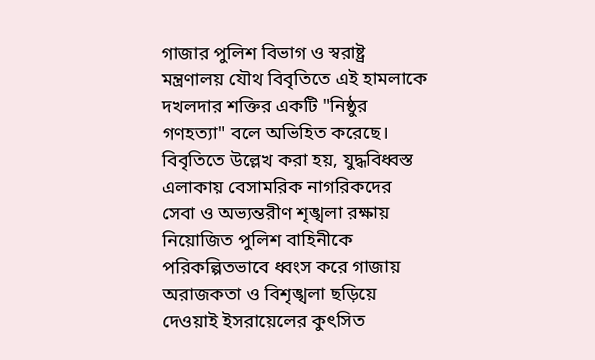গাজার পুলিশ বিভাগ ও স্বরাষ্ট্র মন্ত্রণালয় যৌথ বিবৃতিতে এই হামলাকে দখলদার শক্তির একটি "নিষ্ঠুর গণহত্যা" বলে অভিহিত করেছে। বিবৃতিতে উল্লেখ করা হয়, যুদ্ধবিধ্বস্ত এলাকায় বেসামরিক নাগরিকদের সেবা ও অভ্যন্তরীণ শৃঙ্খলা রক্ষায় নিয়োজিত পুলিশ বাহিনীকে পরিকল্পিতভাবে ধ্বংস করে গাজায় অরাজকতা ও বিশৃঙ্খলা ছড়িয়ে দেওয়াই ইসরায়েলের কুৎসিত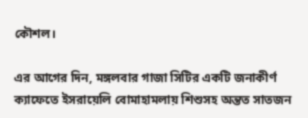কৌশল।

এর আগের দিন, মঙ্গলবার গাজা সিটির একটি জনাকীর্ণ ক্যাফেতে ইসরায়েলি বোমাহামলায় শিশুসহ অন্তত সাতজন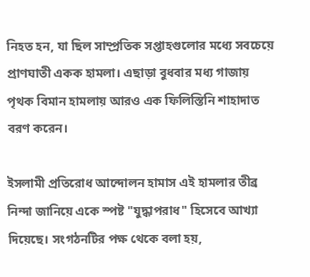নিহত হন, যা ছিল সাম্প্রতিক সপ্তাহগুলোর মধ্যে সবচেয়ে প্রাণঘাতী একক হামলা। এছাড়া বুধবার মধ্য গাজায় পৃথক বিমান হামলায় আরও এক ফিলিস্তিনি শাহাদাত বরণ করেন।

ইসলামী প্রতিরোধ আন্দোলন হামাস এই হামলার তীব্র নিন্দা জানিয়ে একে স্পষ্ট "যুদ্ধাপরাধ" হিসেবে আখ্যা দিয়েছে। সংগঠনটির পক্ষ থেকে বলা হয়,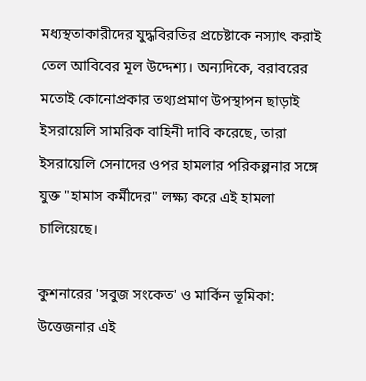মধ্যস্থতাকারীদের যুদ্ধবিরতির প্রচেষ্টাকে নস্যাৎ করাই তেল আবিবের মূল উদ্দেশ্য। অন্যদিকে, বরাবরের মতোই কোনোপ্রকার তথ্যপ্রমাণ উপস্থাপন ছাড়াই ইসরায়েলি সামরিক বাহিনী দাবি করেছে, তারা ইসরায়েলি সেনাদের ওপর হামলার পরিকল্পনার সঙ্গে যুক্ত "হামাস কর্মীদের" লক্ষ্য করে এই হামলা চালিয়েছে।

কুশনারের 'সবুজ সংকেত' ও মার্কিন ভূমিকা: উত্তেজনার এই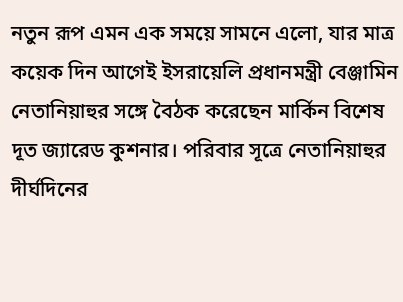নতুন রূপ এমন এক সময়ে সামনে এলো, যার মাত্র কয়েক দিন আগেই ইসরায়েলি প্রধানমন্ত্রী বেঞ্জামিন নেতানিয়াহুর সঙ্গে বৈঠক করেছেন মার্কিন বিশেষ দূত জ্যারেড কুশনার। পরিবার সূত্রে নেতানিয়াহুর দীর্ঘদিনের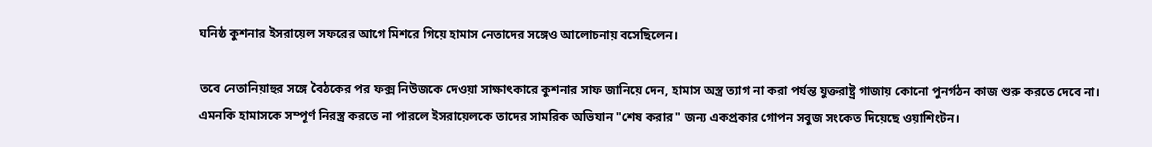ঘনিষ্ঠ কুশনার ইসরায়েল সফরের আগে মিশরে গিয়ে হামাস নেতাদের সঙ্গেও আলোচনায় বসেছিলেন।

তবে নেতানিয়াহুর সঙ্গে বৈঠকের পর ফক্স নিউজকে দেওয়া সাক্ষাৎকারে কুশনার সাফ জানিয়ে দেন, হামাস অস্ত্র ত্যাগ না করা পর্যন্ত যুক্তরাষ্ট্র গাজায় কোনো পুনর্গঠন কাজ শুরু করতে দেবে না। এমনকি হামাসকে সম্পূর্ণ নিরস্ত্র করতে না পারলে ইসরায়েলকে তাদের সামরিক অভিযান "শেষ করার" জন্য একপ্রকার গোপন সবুজ সংকেত দিয়েছে ওয়াশিংটন।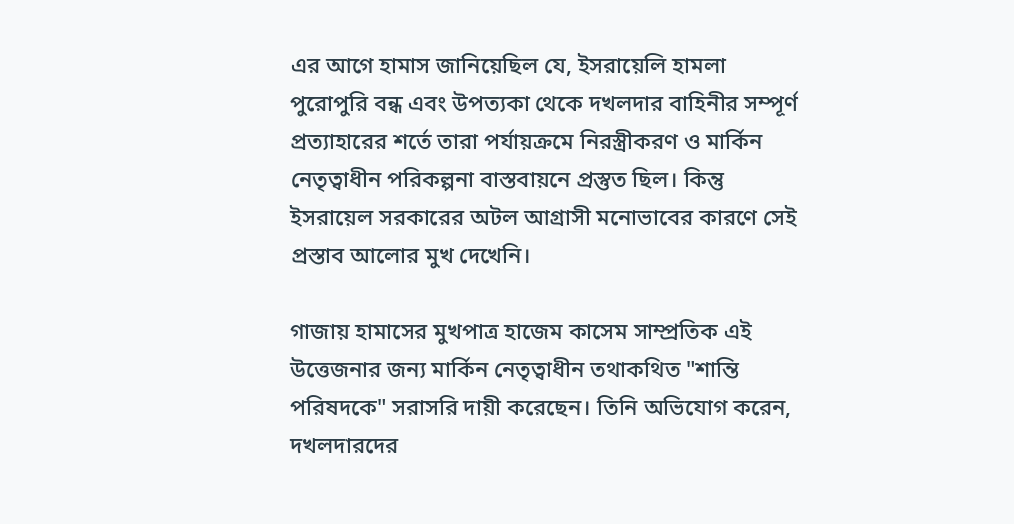এর আগে হামাস জানিয়েছিল যে, ইসরায়েলি হামলা পুরোপুরি বন্ধ এবং উপত্যকা থেকে দখলদার বাহিনীর সম্পূর্ণ প্রত্যাহারের শর্তে তারা পর্যায়ক্রমে নিরস্ত্রীকরণ ও মার্কিন নেতৃত্বাধীন পরিকল্পনা বাস্তবায়নে প্রস্তুত ছিল। কিন্তু ইসরায়েল সরকারের অটল আগ্রাসী মনোভাবের কারণে সেই প্রস্তাব আলোর মুখ দেখেনি।

গাজায় হামাসের মুখপাত্র হাজেম কাসেম সাম্প্রতিক এই উত্তেজনার জন্য মার্কিন নেতৃত্বাধীন তথাকথিত "শান্তি পরিষদকে" সরাসরি দায়ী করেছেন। তিনি অভিযোগ করেন, দখলদারদের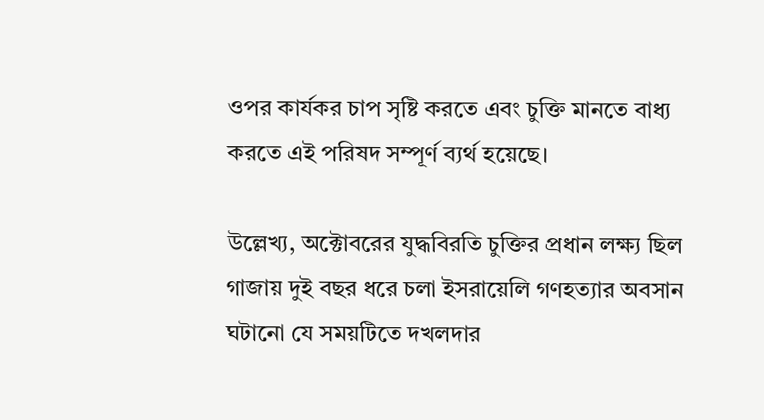ওপর কার্যকর চাপ সৃষ্টি করতে এবং চুক্তি মানতে বাধ্য করতে এই পরিষদ সম্পূর্ণ ব্যর্থ হয়েছে।

উল্লেখ্য, অক্টোবরের যুদ্ধবিরতি চুক্তির প্রধান লক্ষ্য ছিল গাজায় দুই বছর ধরে চলা ইসরায়েলি গণহত্যার অবসান ঘটানো যে সময়টিতে দখলদার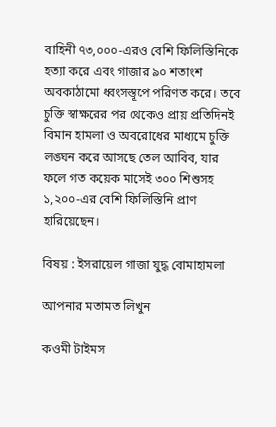বাহিনী ৭৩,০০০-এরও বেশি ফিলিস্তিনিকে হত্যা করে এবং গাজার ৯০ শতাংশ অবকাঠামো ধ্বংসস্তূপে পরিণত করে। তবে চুক্তি স্বাক্ষরের পর থেকেও প্রায় প্রতিদিনই বিমান হামলা ও অবরোধের মাধ্যমে চুক্তি লঙ্ঘন করে আসছে তেল আবিব, যার ফলে গত কয়েক মাসেই ৩০০ শিশুসহ ১,২০০-এর বেশি ফিলিস্তিনি প্রাণ হারিয়েছেন।

বিষয় : ইসরায়েল গাজা যুদ্ধ বোমাহামলা

আপনার মতামত লিখুন

কওমী টাইমস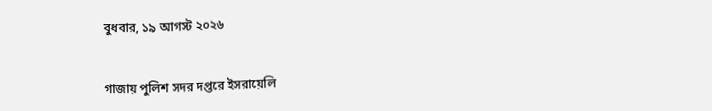বুধবার, ১৯ আগস্ট ২০২৬


গাজায় পুলিশ সদর দপ্তরে ইসরায়েলি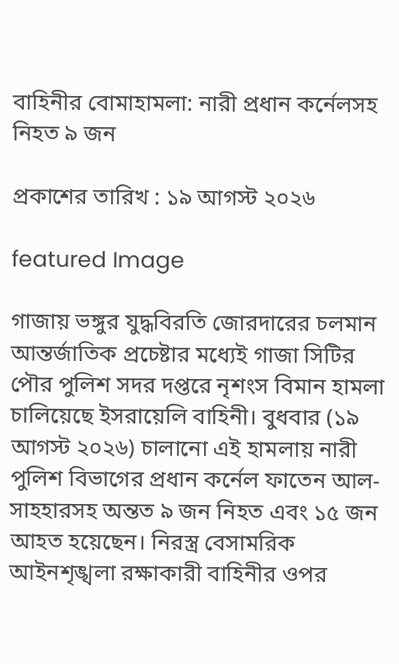বাহিনীর বোমাহামলা: নারী প্রধান কর্নেলসহ নিহত ৯ জন

প্রকাশের তারিখ : ১৯ আগস্ট ২০২৬

featured Image

গাজায় ভঙ্গুর যুদ্ধবিরতি জোরদারের চলমান আন্তর্জাতিক প্রচেষ্টার মধ্যেই গাজা সিটির পৌর পুলিশ সদর দপ্তরে নৃশংস বিমান হামলা চালিয়েছে ইসরায়েলি বাহিনী। বুধবার (১৯ আগস্ট ২০২৬) চালানো এই হামলায় নারী পুলিশ বিভাগের প্রধান কর্নেল ফাতেন আল-সাহহারসহ অন্তত ৯ জন নিহত এবং ১৫ জন আহত হয়েছেন। নিরস্ত্র বেসামরিক আইনশৃঙ্খলা রক্ষাকারী বাহিনীর ওপর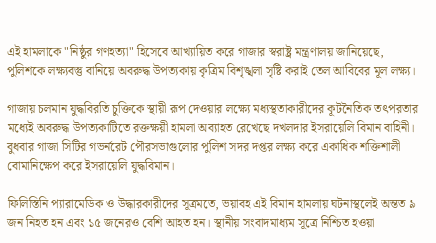এই হামলাকে "নিষ্ঠুর গণহত্যা" হিসেবে আখ্যায়িত করে গাজার স্বরাষ্ট্র মন্ত্রণালয় জানিয়েছে, পুলিশকে লক্ষ্যবস্তু বানিয়ে অবরুদ্ধ উপত্যকায় কৃত্রিম বিশৃঙ্খলা সৃষ্টি করাই তেল আবিবের মূল লক্ষ্য।

গাজায় চলমান যুদ্ধবিরতি চুক্তিকে স্থায়ী রূপ দেওয়ার লক্ষ্যে মধ্যস্থতাকারীদের কূটনৈতিক তৎপরতার মধ্যেই অবরুদ্ধ উপত্যকাটিতে রক্তক্ষয়ী হামলা অব্যাহত রেখেছে দখলদার ইসরায়েলি বিমান বাহিনী। বুধবার গাজা সিটির গভর্নরেট পৌরসভাগুলোর পুলিশ সদর দপ্তর লক্ষ্য করে একাধিক শক্তিশালী বোমানিক্ষেপ করে ইসরায়েলি যুদ্ধবিমান।

ফিলিস্তিনি প্যারামেডিক ও উদ্ধারকারীদের সূত্রমতে, ভয়াবহ এই বিমান হামলায় ঘটনাস্থলেই অন্তত ৯ জন নিহত হন এবং ১৫ জনেরও বেশি আহত হন। স্থানীয় সংবাদমাধ্যম সূত্রে নিশ্চিত হওয়া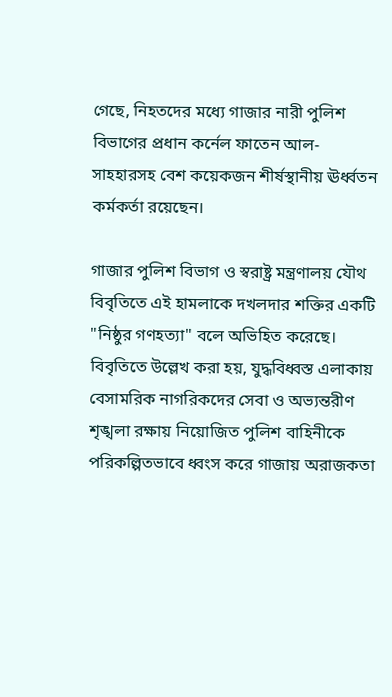গেছে, নিহতদের মধ্যে গাজার নারী পুলিশ বিভাগের প্রধান কর্নেল ফাতেন আল-সাহহারসহ বেশ কয়েকজন শীর্ষস্থানীয় ঊর্ধ্বতন কর্মকর্তা রয়েছেন।

গাজার পুলিশ বিভাগ ও স্বরাষ্ট্র মন্ত্রণালয় যৌথ বিবৃতিতে এই হামলাকে দখলদার শক্তির একটি "নিষ্ঠুর গণহত্যা" বলে অভিহিত করেছে। বিবৃতিতে উল্লেখ করা হয়, যুদ্ধবিধ্বস্ত এলাকায় বেসামরিক নাগরিকদের সেবা ও অভ্যন্তরীণ শৃঙ্খলা রক্ষায় নিয়োজিত পুলিশ বাহিনীকে পরিকল্পিতভাবে ধ্বংস করে গাজায় অরাজকতা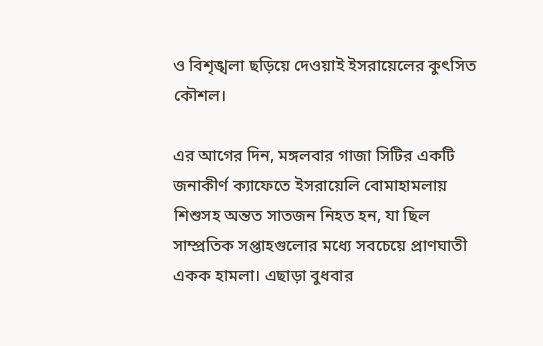ও বিশৃঙ্খলা ছড়িয়ে দেওয়াই ইসরায়েলের কুৎসিত কৌশল।

এর আগের দিন, মঙ্গলবার গাজা সিটির একটি জনাকীর্ণ ক্যাফেতে ইসরায়েলি বোমাহামলায় শিশুসহ অন্তত সাতজন নিহত হন, যা ছিল সাম্প্রতিক সপ্তাহগুলোর মধ্যে সবচেয়ে প্রাণঘাতী একক হামলা। এছাড়া বুধবার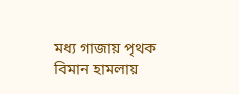মধ্য গাজায় পৃথক বিমান হামলায়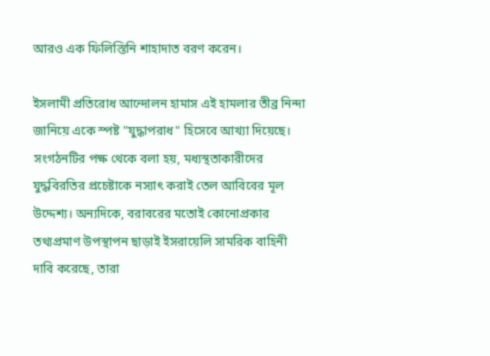আরও এক ফিলিস্তিনি শাহাদাত বরণ করেন।

ইসলামী প্রতিরোধ আন্দোলন হামাস এই হামলার তীব্র নিন্দা জানিয়ে একে স্পষ্ট "যুদ্ধাপরাধ" হিসেবে আখ্যা দিয়েছে। সংগঠনটির পক্ষ থেকে বলা হয়, মধ্যস্থতাকারীদের যুদ্ধবিরতির প্রচেষ্টাকে নস্যাৎ করাই তেল আবিবের মূল উদ্দেশ্য। অন্যদিকে, বরাবরের মতোই কোনোপ্রকার তথ্যপ্রমাণ উপস্থাপন ছাড়াই ইসরায়েলি সামরিক বাহিনী দাবি করেছে, তারা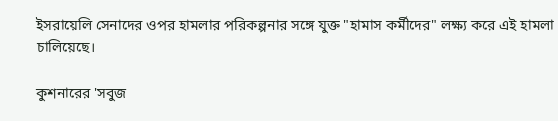ইসরায়েলি সেনাদের ওপর হামলার পরিকল্পনার সঙ্গে যুক্ত "হামাস কর্মীদের" লক্ষ্য করে এই হামলা চালিয়েছে।

কুশনারের 'সবুজ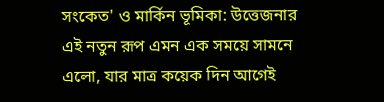সংকেত' ও মার্কিন ভূমিকা: উত্তেজনার এই নতুন রূপ এমন এক সময়ে সামনে এলো, যার মাত্র কয়েক দিন আগেই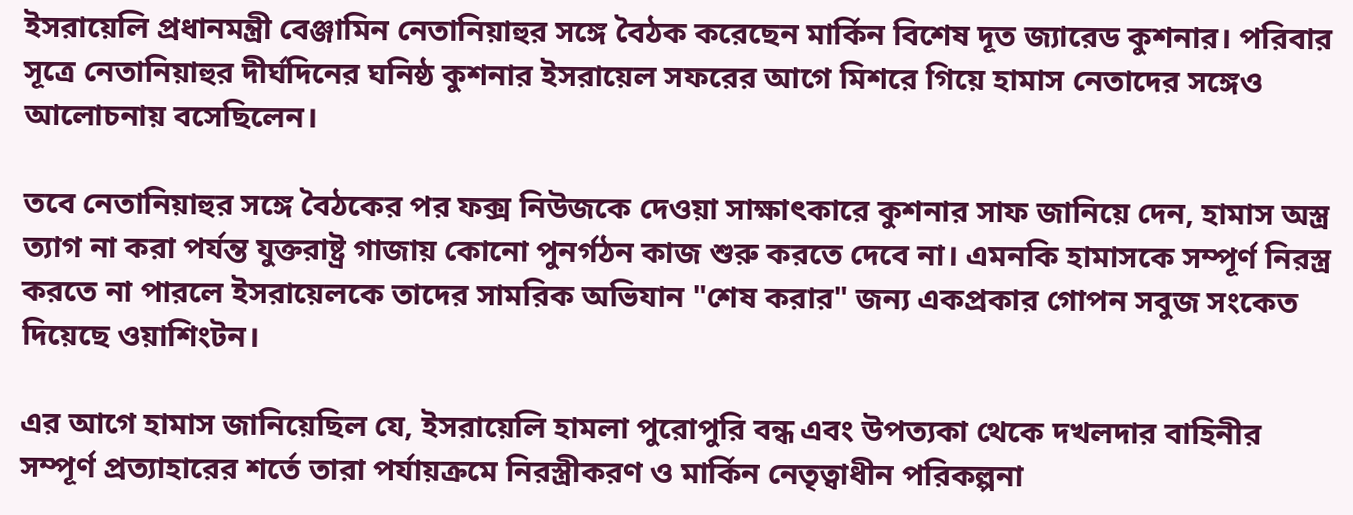ইসরায়েলি প্রধানমন্ত্রী বেঞ্জামিন নেতানিয়াহুর সঙ্গে বৈঠক করেছেন মার্কিন বিশেষ দূত জ্যারেড কুশনার। পরিবার সূত্রে নেতানিয়াহুর দীর্ঘদিনের ঘনিষ্ঠ কুশনার ইসরায়েল সফরের আগে মিশরে গিয়ে হামাস নেতাদের সঙ্গেও আলোচনায় বসেছিলেন।

তবে নেতানিয়াহুর সঙ্গে বৈঠকের পর ফক্স নিউজকে দেওয়া সাক্ষাৎকারে কুশনার সাফ জানিয়ে দেন, হামাস অস্ত্র ত্যাগ না করা পর্যন্ত যুক্তরাষ্ট্র গাজায় কোনো পুনর্গঠন কাজ শুরু করতে দেবে না। এমনকি হামাসকে সম্পূর্ণ নিরস্ত্র করতে না পারলে ইসরায়েলকে তাদের সামরিক অভিযান "শেষ করার" জন্য একপ্রকার গোপন সবুজ সংকেত দিয়েছে ওয়াশিংটন।

এর আগে হামাস জানিয়েছিল যে, ইসরায়েলি হামলা পুরোপুরি বন্ধ এবং উপত্যকা থেকে দখলদার বাহিনীর সম্পূর্ণ প্রত্যাহারের শর্তে তারা পর্যায়ক্রমে নিরস্ত্রীকরণ ও মার্কিন নেতৃত্বাধীন পরিকল্পনা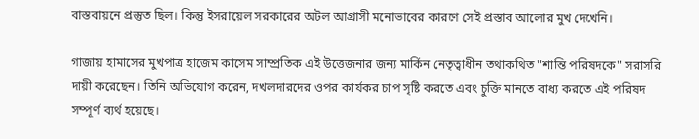বাস্তবায়নে প্রস্তুত ছিল। কিন্তু ইসরায়েল সরকারের অটল আগ্রাসী মনোভাবের কারণে সেই প্রস্তাব আলোর মুখ দেখেনি।

গাজায় হামাসের মুখপাত্র হাজেম কাসেম সাম্প্রতিক এই উত্তেজনার জন্য মার্কিন নেতৃত্বাধীন তথাকথিত "শান্তি পরিষদকে" সরাসরি দায়ী করেছেন। তিনি অভিযোগ করেন, দখলদারদের ওপর কার্যকর চাপ সৃষ্টি করতে এবং চুক্তি মানতে বাধ্য করতে এই পরিষদ সম্পূর্ণ ব্যর্থ হয়েছে।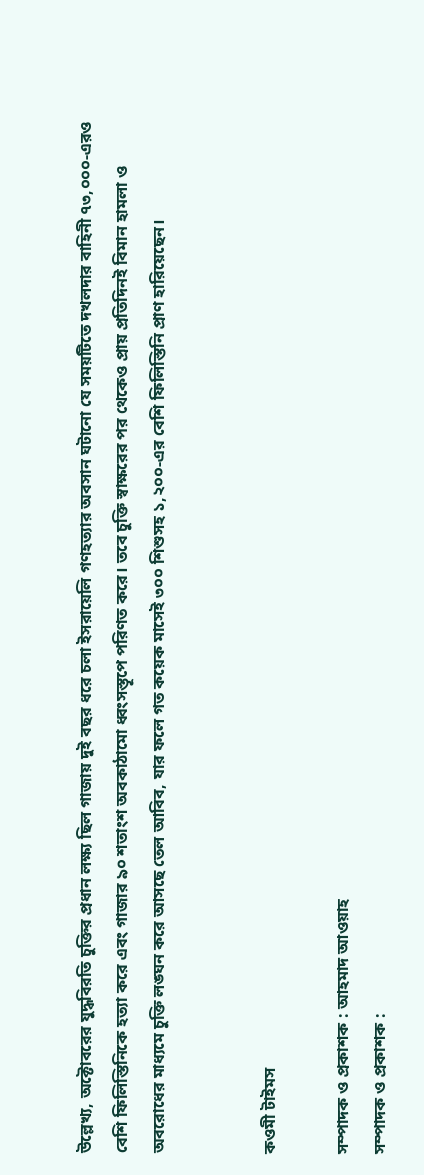উল্লেখ্য, অক্টোবরের যুদ্ধবিরতি চুক্তির প্রধান লক্ষ্য ছিল গাজায় দুই বছর ধরে চলা ইসরায়েলি গণহত্যার অবসান ঘটানো যে সময়টিতে দখলদার বাহিনী ৭৩,০০০-এরও বেশি ফিলিস্তিনিকে হত্যা করে এবং গাজার ৯০ শতাংশ অবকাঠামো ধ্বংসস্তূপে পরিণত করে। তবে চুক্তি স্বাক্ষরের পর থেকেও প্রায় প্রতিদিনই বিমান হামলা ও অবরোধের মাধ্যমে চুক্তি লঙ্ঘন করে আসছে তেল আবিব, যার ফলে গত কয়েক মাসেই ৩০০ শিশুসহ ১,২০০-এর বেশি ফিলিস্তিনি প্রাণ হারিয়েছেন।


কওমী টাইমস

সম্পাদক ও প্রকাশক : আহমাদ আওয়াহ
সম্পাদক ও প্রকাশক :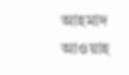আহমাদ আওয়াহ